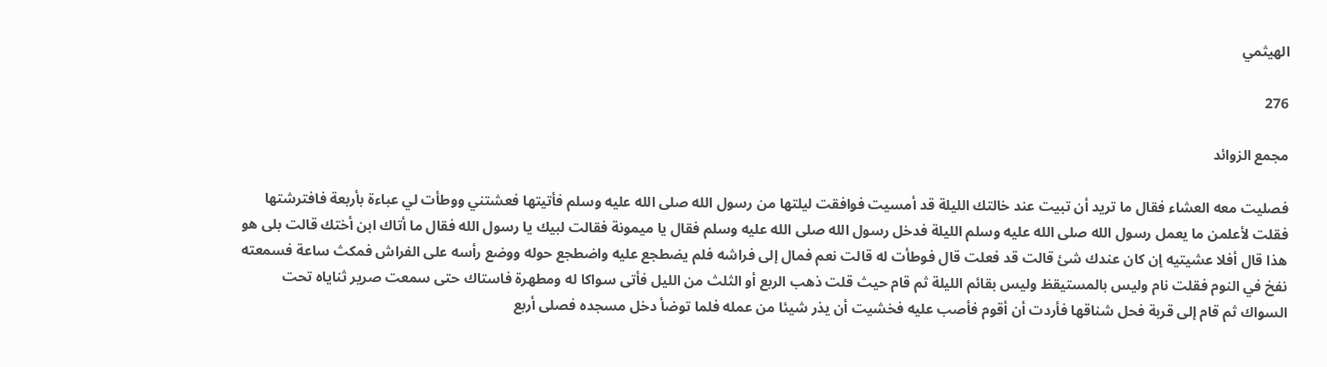الهيثمي

276

مجمع الزوائد

فصليت معه العشاء فقال ما تريد أن تبيت عند خالتك الليلة قد أمسيت فوافقت ليلتها من رسول الله صلى الله عليه وسلم فأتيتها فعشتني ووطأت لي عباءة بأربعة فافترشتها فقلت لأعلمن ما يعمل رسول الله صلى الله عليه وسلم الليلة فدخل رسول الله صلى الله عليه وسلم فقال يا ميمونة فقالت لبيك يا رسول الله فقال ما أتاك ابن أختك قالت بلى هو هذا قال أفلا عشيتيه إن كان عندك شئ قالت قد فعلت قال فوطأت له قالت نعم فمال إلى فراشه فلم يضطجع عليه واضطجع حوله ووضع رأسه على الفراش فمكث ساعة فسمعته نفخ في النوم فقلت نام وليس بالمستيقظ وليس بقائم الليلة ثم قام حيث قلت ذهب الربع أو الثلث من الليل فأتى سواكا له ومطهرة فاستاك حتى سمعت صرير ثناياه تحت السواك ثم قام إلى قربة فحل شناقها فأردت أن أقوم فأصب عليه فخشيت أن يذر شيئا من عمله فلما توضأ دخل مسجده فصلى أربع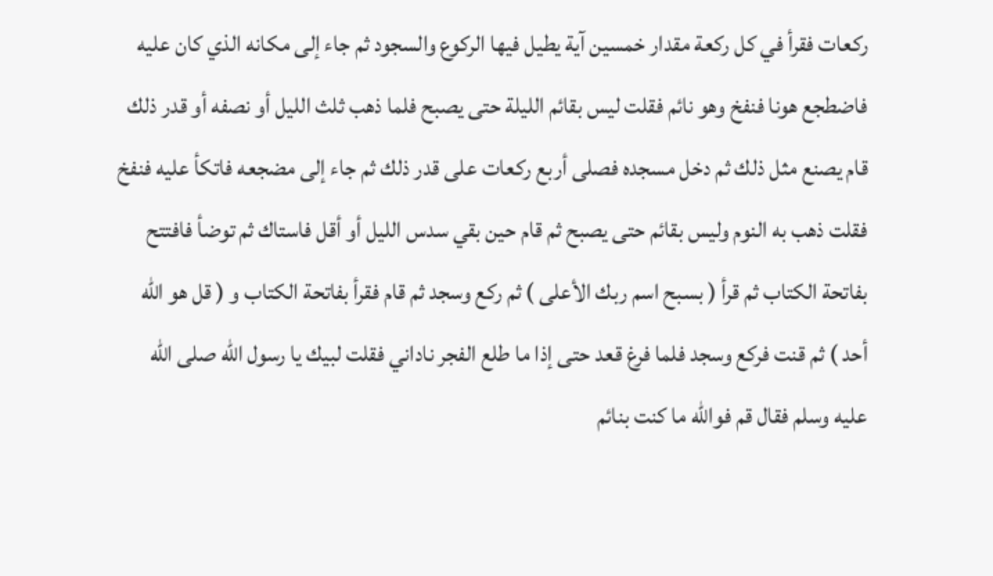ركعات فقرأ في كل ركعة مقدار خمسين آية يطيل فيها الركوع والسجود ثم جاء إلى مكانه الذي كان عليه فاضطجع هونا فنفخ وهو نائم فقلت ليس بقائم الليلة حتى يصبح فلما ذهب ثلث الليل أو نصفه أو قدر ذلك قام يصنع مثل ذلك ثم دخل مسجده فصلى أربع ركعات على قدر ذلك ثم جاء إلى مضجعه فاتكأ عليه فنفخ فقلت ذهب به النوم وليس بقائم حتى يصبح ثم قام حين بقي سدس الليل أو أقل فاستاك ثم توضأ فافتتح بفاتحة الكتاب ثم قرأ ( بسبح اسم ربك الأعلى ) ثم ركع وسجد ثم قام فقرأ بفاتحة الكتاب و ( قل هو الله أحد ) ثم قنت فركع وسجد فلما فرغ قعد حتى إذا ما طلع الفجر ناداني فقلت لبيك يا رسول الله صلى الله عليه وسلم فقال قم فوالله ما كنت بنائم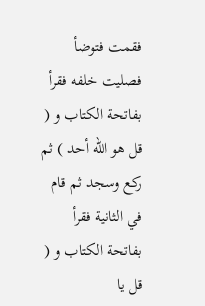فقمت فتوضأ فصليت خلفه فقرأ بفاتحة الكتاب و ( قل هو الله أحد ) ثم ركع وسجد ثم قام في الثانية فقرأ بفاتحة الكتاب و ( قل يا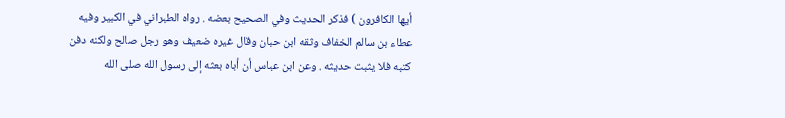أيها الكافرون ) فذكر الحديث وفي الصحيح بعضه . رواه الطبراني في الكبير وفيه عطاء بن سالم الخفاف وثقه ابن حبان وقال غيره ضعيف وهو رجل صالح ولكنه دفن كتبه فلا يثبت حديثه . وعن ابن عباس أن أباه بعثه إلى رسول الله صلى الله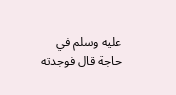عليه وسلم في حاجة قال فوجدته